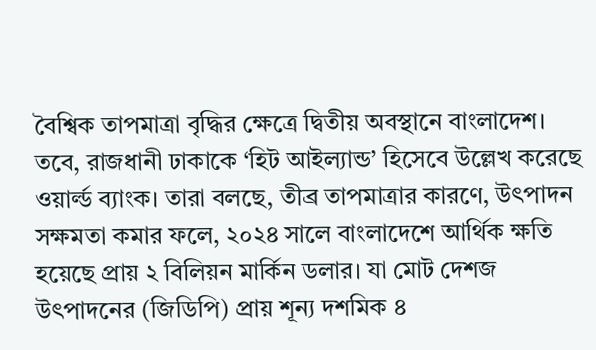বৈশ্বিক তাপমাত্রা বৃদ্ধির ক্ষেত্রে দ্বিতীয় অবস্থানে বাংলাদেশ। তবে, রাজধানী ঢাকাকে ‘হিট আইল্যান্ড’ হিসেবে উল্লেখ করেছে ওয়ার্ল্ড ব্যাংক। তারা বলছে, তীব্র তাপমাত্রার কারণে, উৎপাদন সক্ষমতা কমার ফলে, ২০২৪ সালে বাংলাদেশে আর্থিক ক্ষতি হয়েছে প্রায় ২ বিলিয়ন মার্কিন ডলার। যা মোট দেশজ উৎপাদনের (জিডিপি) প্রায় শূন্য দশমিক ৪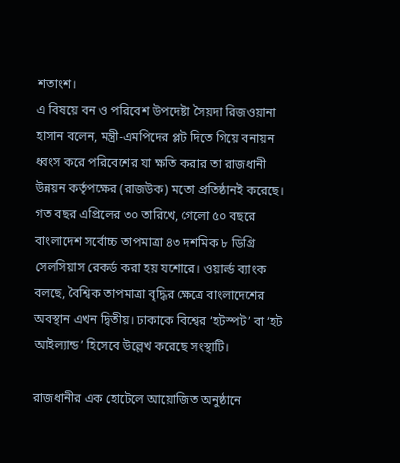শতাংশ।
এ বিষয়ে বন ও পরিবেশ উপদেষ্টা সৈয়দা রিজওয়ানা হাসান বলেন, মন্ত্রী-এমপিদের প্লট দিতে গিয়ে বনায়ন ধ্বংস করে পরিবেশের যা ক্ষতি করার তা রাজধানী উন্নয়ন কর্তৃপক্ষের (রাজউক) মতো প্রতিষ্ঠানই করেছে।
গত বছর এপ্রিলের ৩০ তারিখে, গেলো ৫০ বছরে বাংলাদেশ সর্বোচ্চ তাপমাত্রা ৪৩ দশমিক ৮ ডিগ্রি সেলসিয়াস রেকর্ড করা হয় যশোরে। ওয়ার্ল্ড ব্যাংক বলছে, বৈশ্বিক তাপমাত্রা বৃদ্ধির ক্ষেত্রে বাংলাদেশের অবস্থান এখন দ্বিতীয়। ঢাকাকে বিশ্বের ‘হটস্পট’ বা ‘হট আইল্যান্ড’ হিসেবে উল্লেখ করেছে সংস্থাটি।

রাজধানীর এক হোটেলে আয়োজিত অনুষ্ঠানে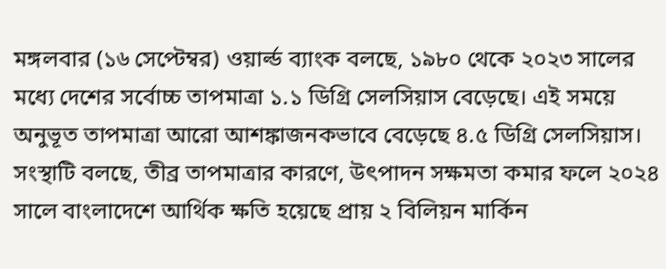মঙ্গলবার (১৬ সেপ্টেম্বর) ওয়ার্ল্ড ব্যাংক বলছে, ১৯৮০ থেকে ২০২৩ সালের মধ্যে দেশের সর্বোচ্চ তাপমাত্রা ১.১ ডিগ্রি সেলসিয়াস বেড়েছে। এই সময়ে অনুভূত তাপমাত্রা আরো আশঙ্কাজনকভাবে বেড়েছে ৪.৫ ডিগ্রি সেলসিয়াস।
সংস্থাটি বলছে, তীব্র তাপমাত্রার কারণে, উৎপাদন সক্ষমতা কমার ফলে ২০২৪ সালে বাংলাদেশে আর্থিক ক্ষতি হয়েছে প্রায় ২ বিলিয়ন মার্কিন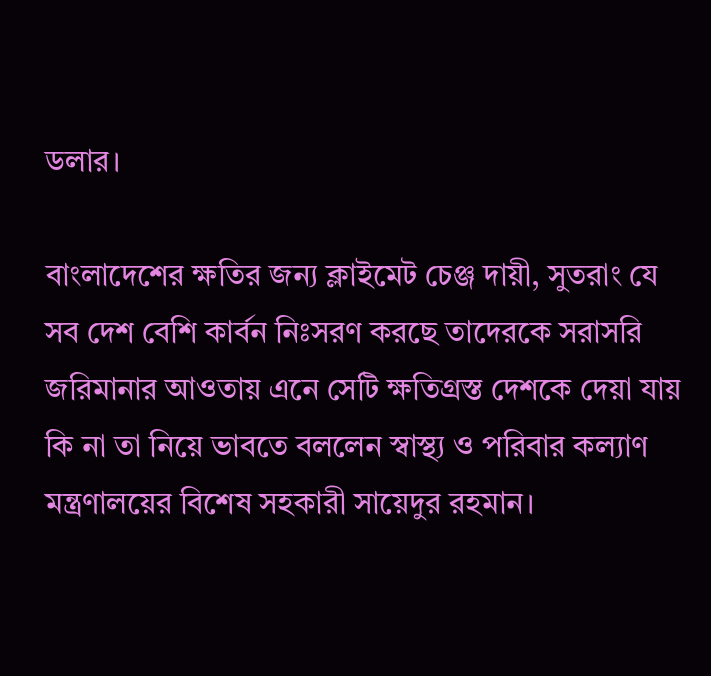ডলার।

বাংলাদেশের ক্ষতির জন্য ক্লাইমেট চেঞ্জ দায়ী, সুতরাং যে সব দেশ বেশি কার্বন নিঃসরণ করছে তাদেরকে সরাসরি জরিমানার আওতায় এনে সেটি ক্ষতিগ্রস্ত দেশকে দেয়া যায় কি না তা নিয়ে ভাবতে বললেন স্বাস্থ্য ও পরিবার কল্যাণ মন্ত্রণালয়ের বিশেষ সহকারী সায়েদুর রহমান।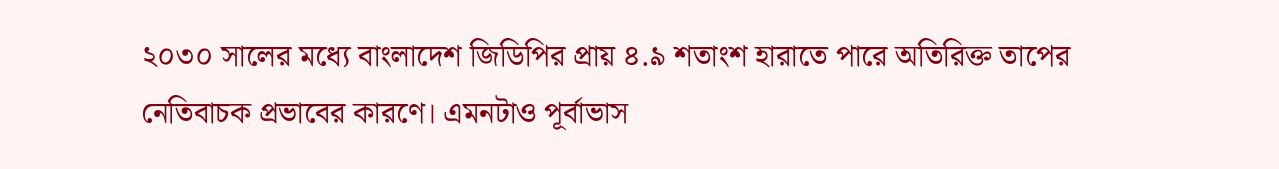২০৩০ সালের মধ্যে বাংলাদেশ জিডিপির প্রায় ৪.৯ শতাংশ হারাতে পারে অতিরিক্ত তাপের নেতিবাচক প্রভাবের কারণে। এমনটাও পূর্বাভাস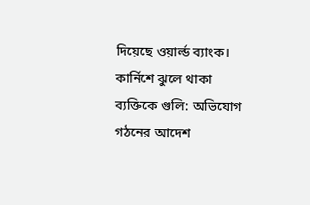দিয়েছে ওয়ার্ল্ড ব্যাংক।
কার্নিশে ঝুলে থাকা ব্যক্তিকে গুলি: অভিযোগ গঠনের আদেশ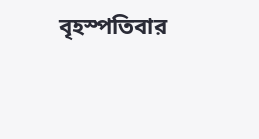বৃহস্পতিবার